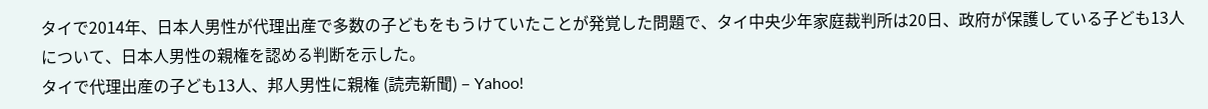タイで2014年、日本人男性が代理出産で多数の子どもをもうけていたことが発覚した問題で、タイ中央少年家庭裁判所は20日、政府が保護している子ども13人について、日本人男性の親権を認める判断を示した。
タイで代理出産の子ども13人、邦人男性に親権 (読売新聞) – Yahoo!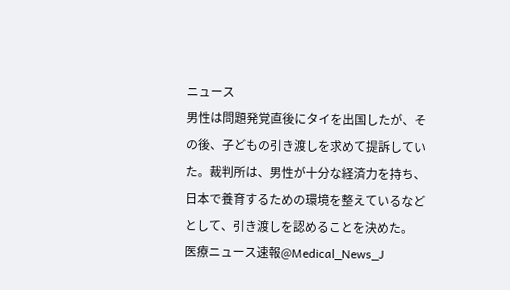ニュース
男性は問題発覚直後にタイを出国したが、その後、子どもの引き渡しを求めて提訴していた。裁判所は、男性が十分な経済力を持ち、日本で養育するための環境を整えているなどとして、引き渡しを認めることを決めた。
医療ニュース速報@Medical_News_J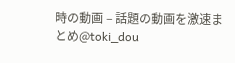時の動画 – 話題の動画を激速まとめ@toki_dou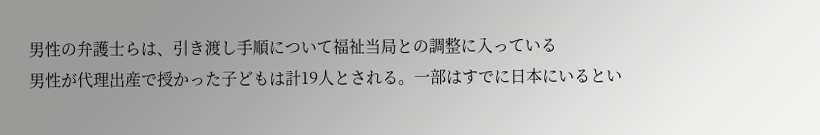男性の弁護士らは、引き渡し手順について福祉当局との調整に入っている
男性が代理出産で授かった子どもは計19人とされる。一部はすでに日本にいるとい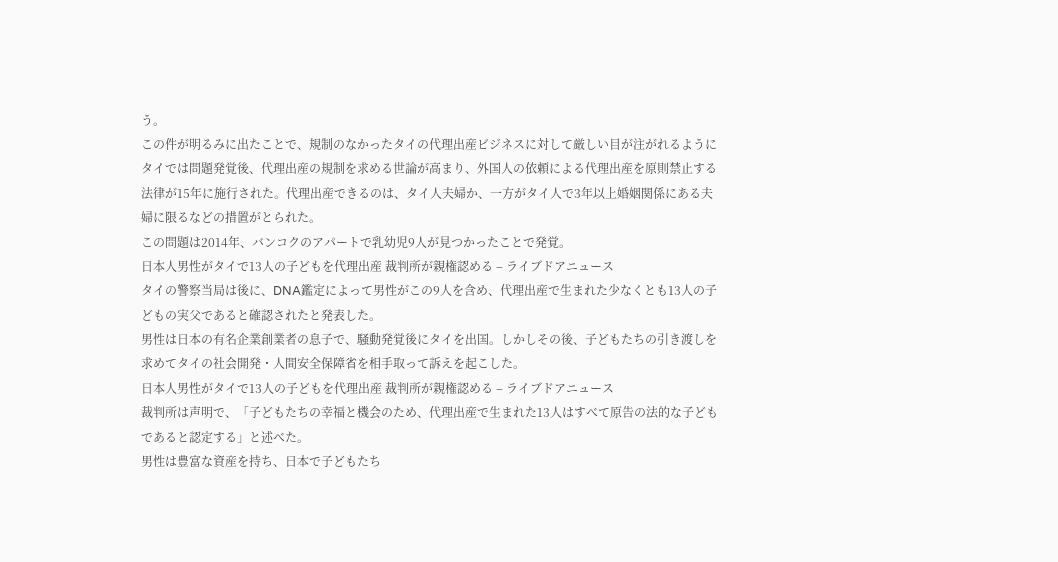う。
この件が明るみに出たことで、規制のなかったタイの代理出産ビジネスに対して厳しい目が注がれるように
タイでは問題発覚後、代理出産の規制を求める世論が高まり、外国人の依頼による代理出産を原則禁止する法律が15年に施行された。代理出産できるのは、タイ人夫婦か、一方がタイ人で3年以上婚姻関係にある夫婦に限るなどの措置がとられた。
この問題は2014年、バンコクのアパートで乳幼児9人が見つかったことで発覚。
日本人男性がタイで13人の子どもを代理出産 裁判所が親権認める – ライブドアニュース
タイの警察当局は後に、DNA鑑定によって男性がこの9人を含め、代理出産で生まれた少なくとも13人の子どもの実父であると確認されたと発表した。
男性は日本の有名企業創業者の息子で、騒動発覚後にタイを出国。しかしその後、子どもたちの引き渡しを求めてタイの社会開発・人間安全保障省を相手取って訴えを起こした。
日本人男性がタイで13人の子どもを代理出産 裁判所が親権認める – ライブドアニュース
裁判所は声明で、「子どもたちの幸福と機会のため、代理出産で生まれた13人はすべて原告の法的な子どもであると認定する」と述べた。
男性は豊富な資産を持ち、日本で子どもたち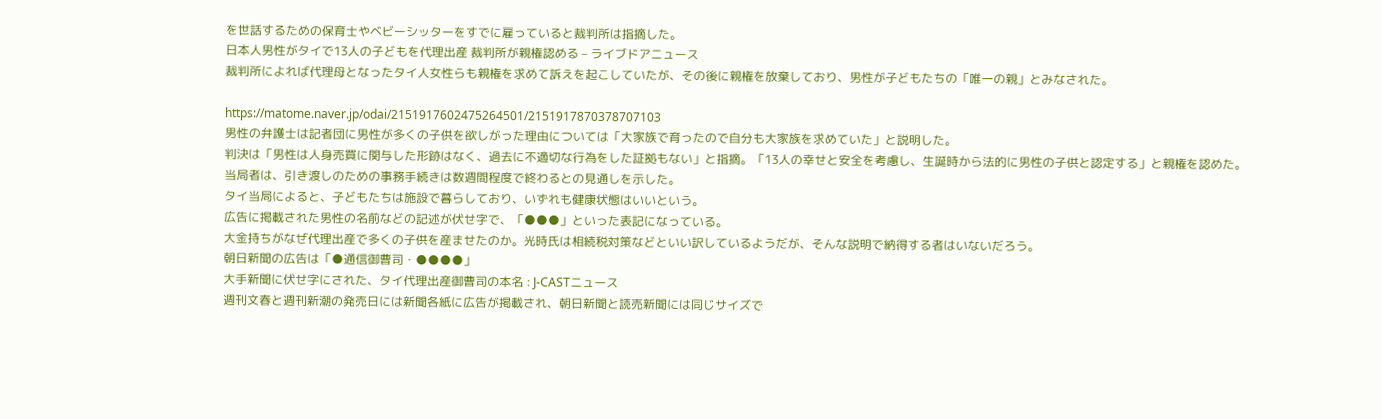を世話するための保育士やベビーシッターをすでに雇っていると裁判所は指摘した。
日本人男性がタイで13人の子どもを代理出産 裁判所が親権認める – ライブドアニュース
裁判所によれば代理母となったタイ人女性らも親権を求めて訴えを起こしていたが、その後に親権を放棄しており、男性が子どもたちの「唯一の親」とみなされた。

https://matome.naver.jp/odai/2151917602475264501/2151917870378707103
男性の弁護士は記者団に男性が多くの子供を欲しがった理由については「大家族で育ったので自分も大家族を求めていた」と説明した。
判決は「男性は人身売買に関与した形跡はなく、過去に不適切な行為をした証拠もない」と指摘。「13人の幸せと安全を考慮し、生誕時から法的に男性の子供と認定する」と親権を認めた。
当局者は、引き渡しのための事務手続きは数週間程度で終わるとの見通しを示した。
タイ当局によると、子どもたちは施設で暮らしており、いずれも健康状態はいいという。
広告に掲載された男性の名前などの記述が伏せ字で、「●●●」といった表記になっている。
大金持ちがなぜ代理出産で多くの子供を産ませたのか。光時氏は相続税対策などといい訳しているようだが、そんな説明で納得する者はいないだろう。
朝日新聞の広告は「●通信御曹司・●●●●」
大手新聞に伏せ字にされた、タイ代理出産御曹司の本名 : J-CASTニュース
週刊文春と週刊新潮の発売日には新聞各紙に広告が掲載され、朝日新聞と読売新聞には同じサイズで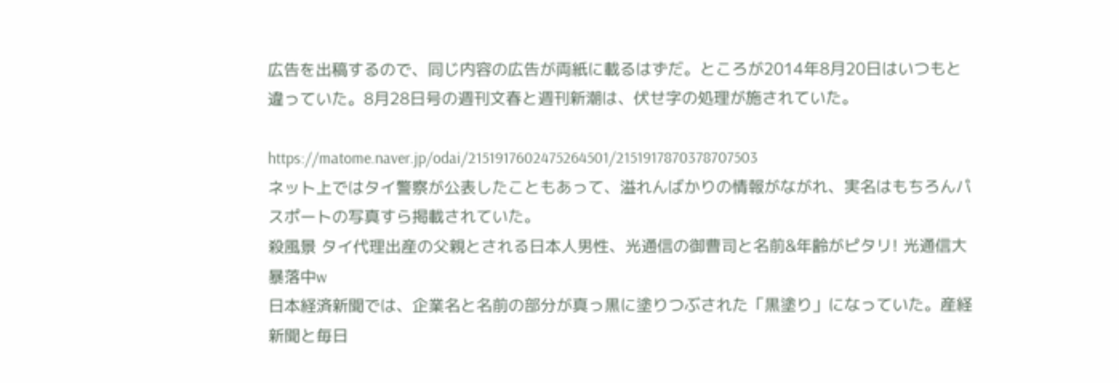広告を出稿するので、同じ内容の広告が両紙に載るはずだ。ところが2014年8月20日はいつもと違っていた。8月28日号の週刊文春と週刊新潮は、伏せ字の処理が施されていた。

https://matome.naver.jp/odai/2151917602475264501/2151917870378707503
ネット上ではタイ警察が公表したこともあって、溢れんばかりの情報がながれ、実名はもちろんパスポートの写真すら掲載されていた。
殺風景 タイ代理出産の父親とされる日本人男性、光通信の御曹司と名前&年齢がピタリ! 光通信大暴落中w
日本経済新聞では、企業名と名前の部分が真っ黒に塗りつぶされた「黒塗り」になっていた。産経新聞と毎日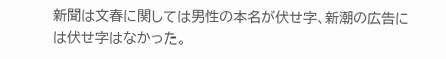新聞は文春に関しては男性の本名が伏せ字、新潮の広告には伏せ字はなかった。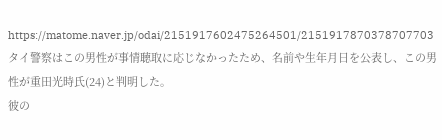https://matome.naver.jp/odai/2151917602475264501/2151917870378707703
タイ警察はこの男性が事情聴取に応じなかったため、名前や生年月日を公表し、この男性が重田光時氏(24)と判明した。
彼の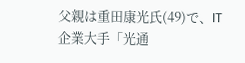父親は重田康光氏(49)で、IT企業大手「光通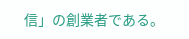信」の創業者である。